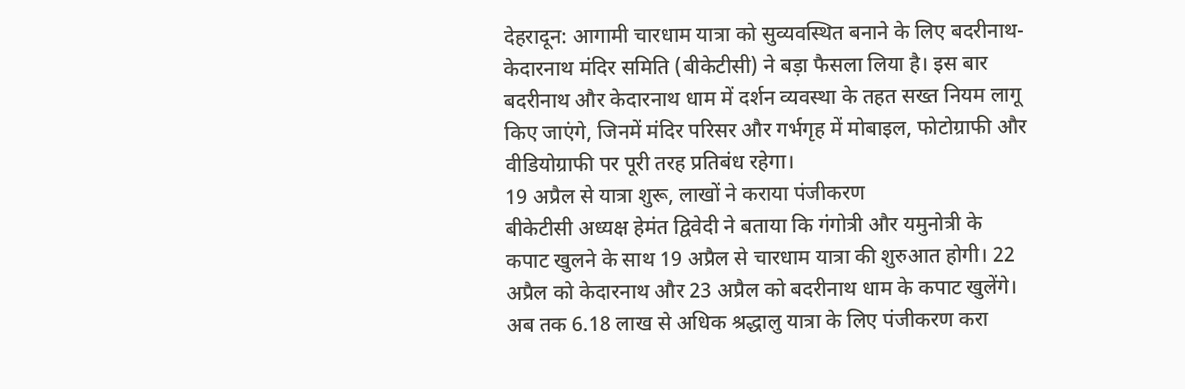देहरादून: आगामी चारधाम यात्रा को सुव्यवस्थित बनाने के लिए बदरीनाथ-केदारनाथ मंदिर समिति (बीकेटीसी) ने बड़ा फैसला लिया है। इस बार बदरीनाथ और केदारनाथ धाम में दर्शन व्यवस्था के तहत सख्त नियम लागू किए जाएंगे, जिनमें मंदिर परिसर और गर्भगृह में मोबाइल, फोटोग्राफी और वीडियोग्राफी पर पूरी तरह प्रतिबंध रहेगा।
19 अप्रैल से यात्रा शुरू, लाखों ने कराया पंजीकरण
बीकेटीसी अध्यक्ष हेमंत द्विवेदी ने बताया कि गंगोत्री और यमुनोत्री के कपाट खुलने के साथ 19 अप्रैल से चारधाम यात्रा की शुरुआत होगी। 22 अप्रैल को केदारनाथ और 23 अप्रैल को बदरीनाथ धाम के कपाट खुलेंगे।
अब तक 6.18 लाख से अधिक श्रद्धालु यात्रा के लिए पंजीकरण करा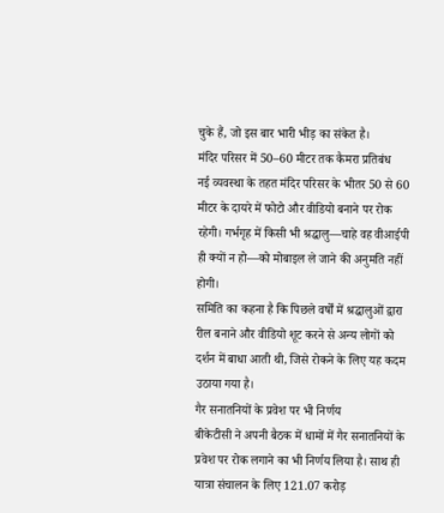चुके हैं, जो इस बार भारी भीड़ का संकेत है।
मंदिर परिसर में 50–60 मीटर तक कैमरा प्रतिबंध
नई व्यवस्था के तहत मंदिर परिसर के भीतर 50 से 60 मीटर के दायरे में फोटो और वीडियो बनाने पर रोक रहेगी। गर्भगृह में किसी भी श्रद्धालु—चाहे वह वीआईपी ही क्यों न हो—को मोबाइल ले जाने की अनुमति नहीं होगी।
समिति का कहना है कि पिछले वर्षों में श्रद्धालुओं द्वारा रील बनाने और वीडियो शूट करने से अन्य लोगों को दर्शन में बाधा आती थी, जिसे रोकने के लिए यह कदम उठाया गया है।
गैर सनातनियों के प्रवेश पर भी निर्णय
बीकेटीसी ने अपनी बैठक में धामों में गैर सनातनियों के प्रवेश पर रोक लगाने का भी निर्णय लिया है। साथ ही यात्रा संचालन के लिए 121.07 करोड़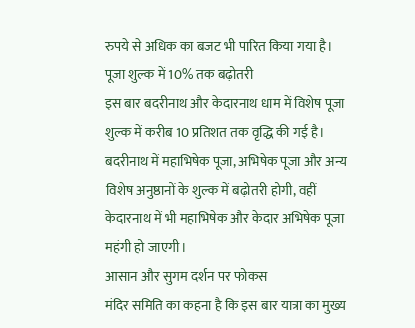रुपये से अधिक का बजट भी पारित किया गया है।
पूजा शुल्क में 10% तक बढ़ोतरी
इस बार बदरीनाथ और केदारनाथ धाम में विशेष पूजा शुल्क में करीब 10 प्रतिशत तक वृद्धि की गई है। बदरीनाथ में महाभिषेक पूजा, अभिषेक पूजा और अन्य विशेष अनुष्ठानों के शुल्क में बढ़ोतरी होगी, वहीं केदारनाथ में भी महाभिषेक और केदार अभिषेक पूजा महंगी हो जाएगी।
आसान और सुगम दर्शन पर फोकस
मंदिर समिति का कहना है कि इस बार यात्रा का मुख्य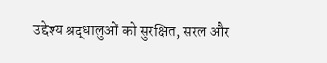उद्देश्य श्रद्धालुओं को सुरक्षित, सरल और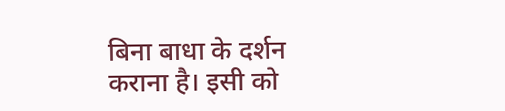बिना बाधा के दर्शन कराना है। इसी को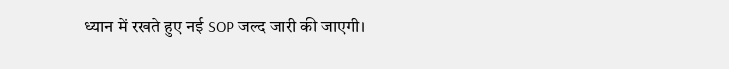ध्यान में रखते हुए नई SOP जल्द जारी की जाएगी।